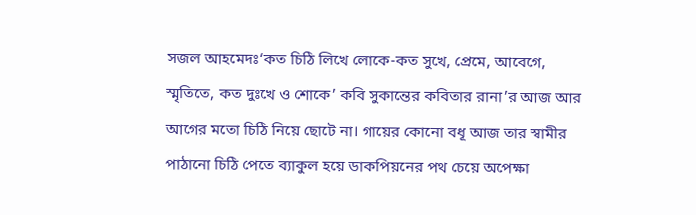সজল আহমেদঃ‘কত চিঠি লিখে লোকে-কত সুখে, প্রেমে, আবেগে, স্মৃতিতে, কত দুঃখে ও শোকে’ কবি সুকান্তের কবিতার রানা’র আজ আর আগের মতো চিঠি নিয়ে ছোটে না। গায়ের কোনো বধূ আজ তার স্বামীর পাঠানো চিঠি পেতে ব্যাকুল হয়ে ডাকপিয়নের পথ চেয়ে অপেক্ষা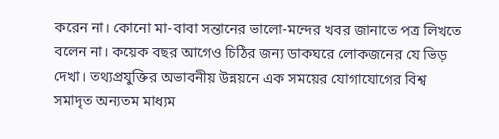করেন না। কোনো মা-বাবা সন্তানের ভালো-মন্দের খবর জানাতে পত্র লিখতে বলেন না। কয়েক বছর আগেও চিঠির জন্য ডাকঘরে লোকজনের যে ভিড় দেখা। তথ্যপ্রযুক্তির অভাবনীয় উন্নয়নে এক সময়ের যোগাযোগের বিশ্ব সমাদৃত অন্যতম মাধ্যম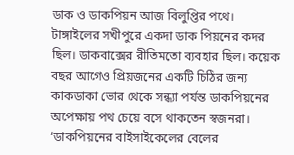ডাক ও ডাকপিয়ন আজ বিলুপ্তির পথে। টাঙ্গাইলের সখীপুরে একদা ডাক পিয়নের কদর ছিল। ডাকবাক্সের রীতিমতো ব্যবহার ছিল। কয়েক বছর আগেও প্রিয়জনের একটি চিঠির জন্য কাকডাকা ভোর থেকে সন্ধ্যা পর্যন্ত ডাকপিয়নের অপেক্ষায় পথ চেয়ে বসে থাকতেন স্বজনরা।
‘ডাকপিয়নের বাইসাইকেলের বেলের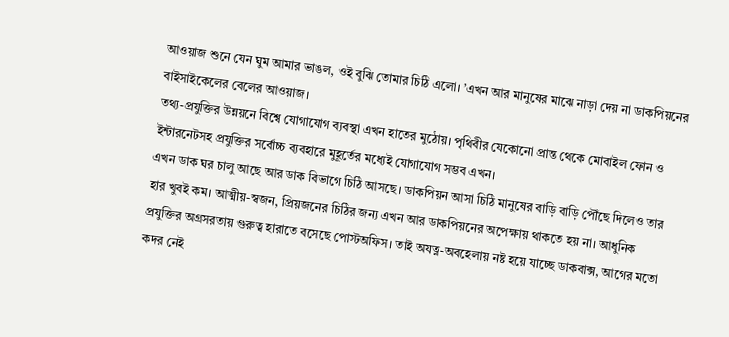আওয়াজ শুনে যেন ঘুম আমার ভাঙল, ওই বুঝি তোমার চিঠি এলো। ’এখন আর মানুষের মাঝে নাড়া দেয় না ডাকপিয়নের বাইসাইকেলের বেলের আওয়াজ।
তথ্য-প্রযুক্তির উন্নয়নে বিশ্বে যোগাযোগ ব্যবস্থা এখন হাতের মুঠোয়। পৃথিবীর যেকোনো প্রান্ত থেকে মোবাইল ফোন ও ইন্টারনেটসহ প্রযুক্তির সর্বোচ্চ ব্যবহারে মুহূর্তের মধ্যেই যোগাযোগ সম্ভব এখন।
এখন ডাক ঘর চালু আছে আর ডাক বিভাগে চিঠি আসছে। ডাকপিয়ন আসা চিঠি মানুষের বাড়ি বাড়ি পৌঁছে দিলেও তার হার খুবই কম। আত্মীয়-স্বজন, প্রিয়জনের চিঠির জন্য এখন আর ডাকপিয়নের অপেক্ষায় থাকতে হয় না। আধুনিক প্রযুক্তির অগ্রসরতায় গুরুত্ব হারাতে বসেছে পোস্টঅফিস। তাই অযত্ন-অবহেলায় নষ্ট হয়ে যাচ্ছে ডাকবাক্স, আগের মতো কদর নেই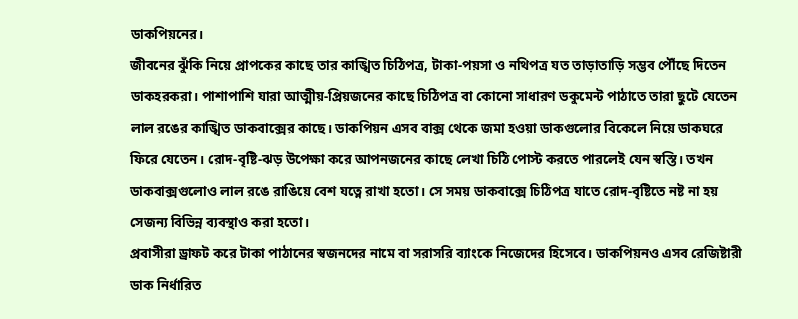ডাকপিয়নের।
জীবনের ঝুঁকি নিয়ে প্রাপকের কাছে তার কাঙ্খিত চিঠিপত্র, টাকা-পয়সা ও নথিপত্র যত তাড়াতাড়ি সম্ভব পৌঁছে দিতেন ডাকহরকরা। পাশাপাশি যারা আত্মীয়-প্রিয়জনের কাছে চিঠিপত্র বা কোনো সাধারণ ডকুমেন্ট পাঠাতে তারা ছুটে যেতেন লাল রঙের কাঙ্খিত ডাকবাক্সের কাছে। ডাকপিয়ন এসব বাক্স থেকে জমা হওয়া ডাকগুলোর বিকেলে নিয়ে ডাকঘরে ফিরে যেতেন। রোদ-বৃষ্টি-ঝড় উপেক্ষা করে আপনজনের কাছে লেখা চিঠি পোস্ট করতে পারলেই যেন স্বস্তি। তখন ডাকবাক্সগুলোও লাল রঙে রাঙিয়ে বেশ যত্নে রাখা হতো। সে সময় ডাকবাক্সে চিঠিপত্র যাতে রোদ-বৃষ্টিতে নষ্ট না হয় সেজন্য বিভিন্ন ব্যবস্থাও করা হতো।
প্রবাসীরা ড্রাফট করে টাকা পাঠানের স্বজনদের নামে বা সরাসরি ব্যাংকে নিজেদের হিসেবে। ডাকপিয়নও এসব রেজিষ্টারী ডাক নির্ধারিত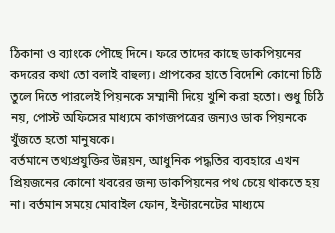ঠিকানা ও ব্যাংকে পৌছে দিনে। ফরে তাদের কাছে ডাকপিয়নের কদরের কথা তো বলাই বাহুল্য। প্রাপকের হাতে বিদেশি কোনো চিঠি তুলে দিতে পারলেই পিয়নকে সম্মানী দিয়ে খুশি করা হতো। শুধু চিঠি নয়, পোস্ট অফিসের মাধ্যমে কাগজপত্রের জন্যও ডাক পিয়নকে খুঁজতে হতো মানুষকে।
বর্তমানে তথ্যপ্রযুক্তির উন্নয়ন, আধুনিক পদ্ধতির ব্যবহারে এখন প্রিয়জনের কোনো খবরের জন্য ডাকপিয়নের পথ চেয়ে থাকতে হয় না। বর্তমান সময়ে মোবাইল ফোন, ইন্টারনেটের মাধ্যমে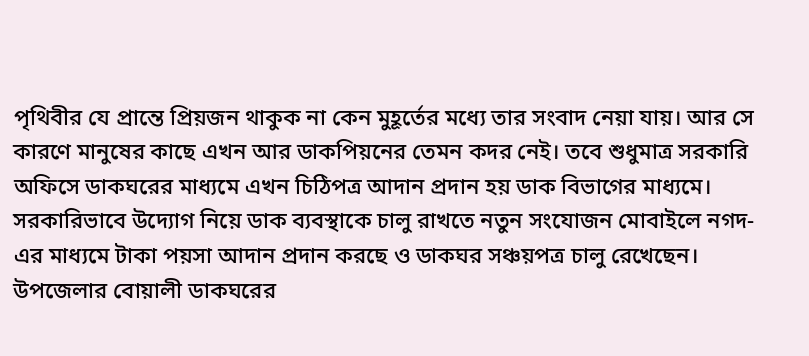পৃথিবীর যে প্রান্তে প্রিয়জন থাকুক না কেন মুহূর্তের মধ্যে তার সংবাদ নেয়া যায়। আর সে কারণে মানুষের কাছে এখন আর ডাকপিয়নের তেমন কদর নেই। তবে শুধুমাত্র সরকারি অফিসে ডাকঘরের মাধ্যমে এখন চিঠিপত্র আদান প্রদান হয় ডাক বিভাগের মাধ্যমে। সরকারিভাবে উদ্যোগ নিয়ে ডাক ব্যবস্থাকে চালু রাখতে নতুন সংযোজন মোবাইলে নগদ-এর মাধ্যমে টাকা পয়সা আদান প্রদান করছে ও ডাকঘর সঞ্চয়পত্র চালু রেখেছেন।
উপজেলার বোয়ালী ডাকঘরের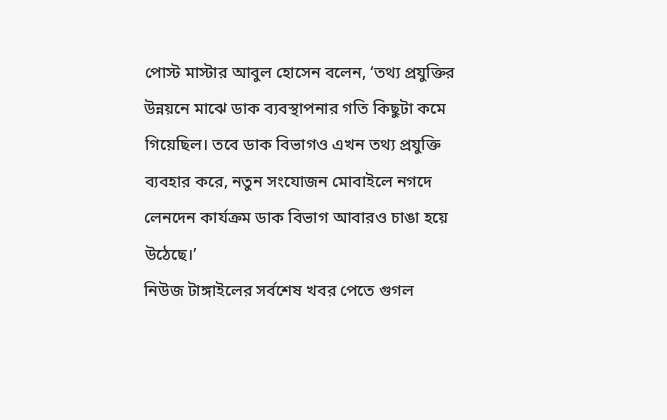পোস্ট মাস্টার আবুল হোসেন বলেন, ‘তথ্য প্রযুক্তির উন্নয়নে মাঝে ডাক ব্যবস্থাপনার গতি কিছুটা কমে গিয়েছিল। তবে ডাক বিভাগও এখন তথ্য প্রযুক্তি ব্যবহার করে, নতুন সংযোজন মোবাইলে নগদে লেনদেন কার্যক্রম ডাক বিভাগ আবারও চাঙা হয়ে উঠেছে।’
নিউজ টাঙ্গাইলের সর্বশেষ খবর পেতে গুগল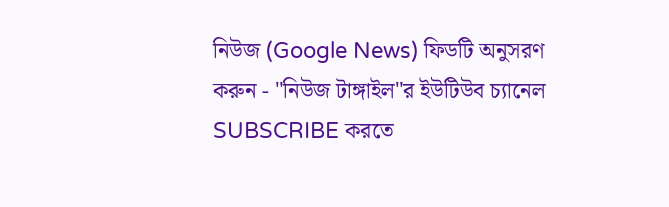নিউজ (Google News) ফিডটি অনুসরণ করুন - "নিউজ টাঙ্গাইল"র ইউটিউব চ্যানেল SUBSCRIBE করতে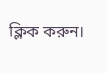ক্লিক করুন।